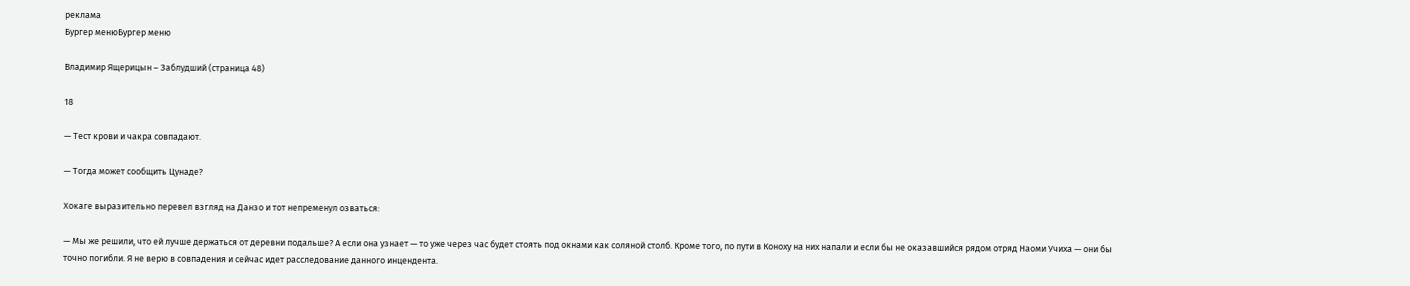реклама
Бургер менюБургер меню

Владимир Ящерицын – Заблудший (страница 48)

18

— Тест крови и чакра совпадают.

— Тогда может сообщить Цунаде?

Хокаге выразительно перевел взгляд на Данзо и тот непременул озваться:

— Мы же решили, что ей лучше держаться от деревни подальше? А если она узнает — то уже через час будет стоять под окнами как соляной столб. Кроме того, по пути в Коноху на них напали и если бы не оказавшийся рядом отряд Наоми Учиха — они бы точно погибли. Я не верю в совпадения и сейчас идет расследование данного инцендента.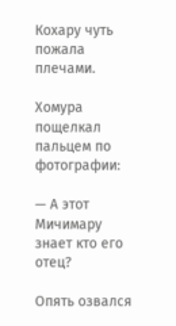Кохару чуть пожала плечами.

Хомура пощелкал пальцем по фотографии:

— А этот Мичимару знает кто его отец?

Опять озвался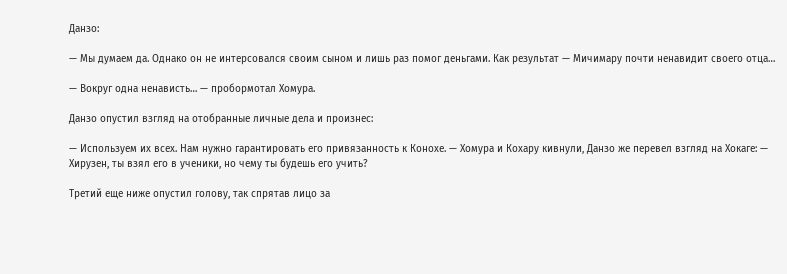Данзо:

— Мы думаем да. Однако он не интерсовался своим сыном и лишь раз помог деньгами. Как результат — Мичимару почти ненавидит своего отца…

— Вокруг одна ненависть… — пробормотал Хомура.

Данзо опустил взгляд на отобранные личные дела и произнес:

— Используем их всех. Нам нужно гарантировать его привязанность к Конохе. — Хомура и Кохару кивнули, Данзо же перевел взгляд на Хокаге: — Хирузен, ты взял его в ученики, но чему ты будешь его учить?

Третий еще ниже опустил голову, так спрятав лицо за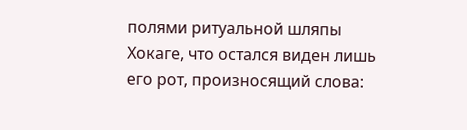полями ритуальной шляпы Хокаге, что остался виден лишь его рот, произносящий слова: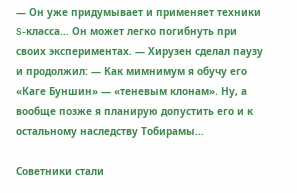— Он уже придумывает и применяет техники S-класса… Он может легко погибнуть при своих экспериментах. — Хирузен сделал паузу и продолжил: — Как мимнимум я обучу его «Каге Буншин» — «теневым клонам». Ну, а вообще позже я планирую допустить его и к остальному наследству Тобирамы…

Советники стали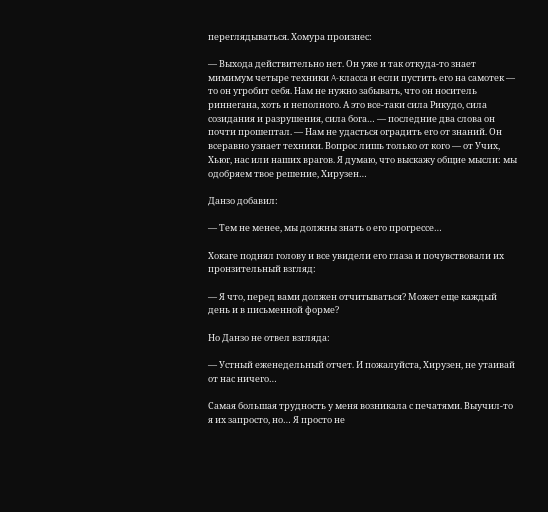переглядываться. Хомура произнес:

— Выхода действительно нет. Он уже и так откуда-то знает мимимум четыре техники A-класса и если пустить его на самотек — то он угробит себя. Нам не нужно забывать, что он носитель риннегана, хоть и неполного. А это все-таки сила Рикудо, сила созидания и разрушения, сила бога… — последние два слова он почти прошептал. — Нам не удасться оградить его от знаний. Он всеравно узнает техники. Вопрос лишь только от кого — от Учих, Хьюг, нас или наших врагов. Я думаю, что выскажу общие мысли: мы одобряем твое решение, Хирузен…

Данзо добавил:

— Тем не менее, мы должны знать о его прогрессе…

Хокаге поднял голову и все увидели его глаза и почувствовали их пронзительный взгляд:

— Я что, перед вами должен отчитываться? Может еще каждый день и в письменной форме?

Но Данзо не отвел взгляда:

— Устный еженедельный отчет. И пожалуйста, Хирузен, не утаивай от нас ничего…

Самая большая трудность у меня возникала с печатями. Выучил-то я их запросто, но… Я просто не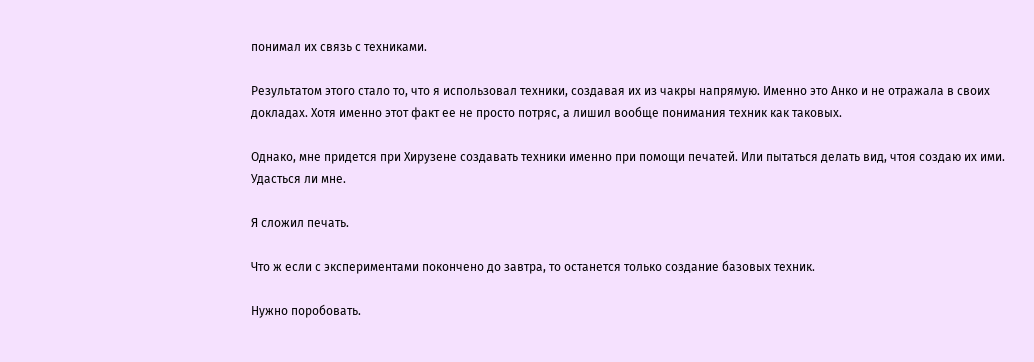понимал их связь с техниками.

Результатом этого стало то, что я использовал техники, создавая их из чакры напрямую. Именно это Анко и не отражала в своих докладах. Хотя именно этот факт ее не просто потряс, а лишил вообще понимания техник как таковых.

Однако, мне придется при Хирузене создавать техники именно при помощи печатей. Или пытаться делать вид, чтоя создаю их ими. Удасться ли мне.

Я сложил печать.

Что ж если с экспериментами покончено до завтра, то останется только создание базовых техник.

Нужно поробовать.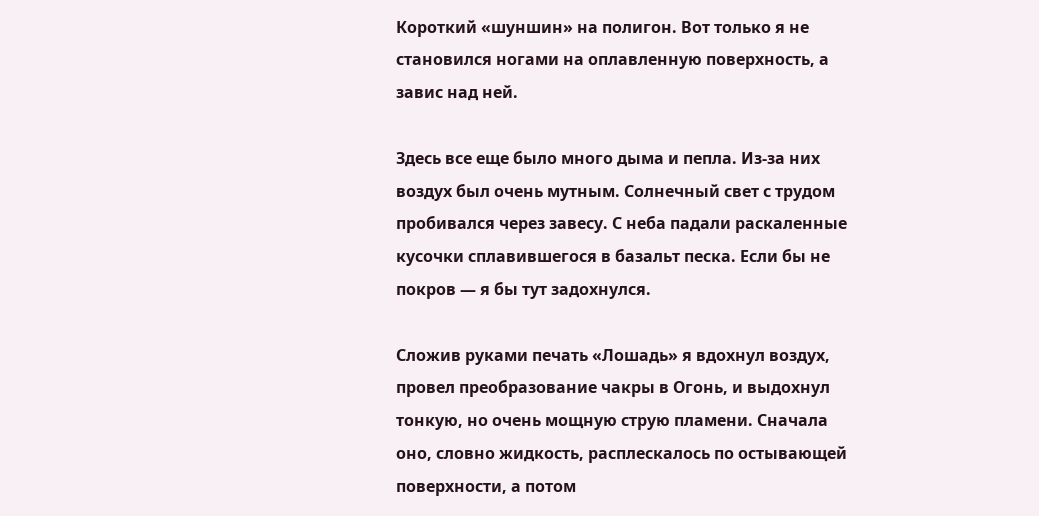Короткий «шуншин» на полигон. Вот только я не становился ногами на оплавленную поверхность, а завис над ней.

Здесь все еще было много дыма и пепла. Из-за них воздух был очень мутным. Солнечный свет с трудом пробивался через завесу. С неба падали раскаленные кусочки сплавившегося в базальт песка. Если бы не покров — я бы тут задохнулся.

Сложив руками печать «Лошадь» я вдохнул воздух, провел преобразование чакры в Огонь, и выдохнул тонкую, но очень мощную струю пламени. Сначала оно, словно жидкость, расплескалось по остывающей поверхности, а потом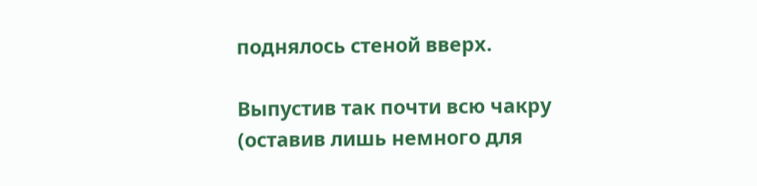поднялось стеной вверх.

Выпустив так почти всю чакру (оставив лишь немного для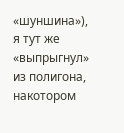«шуншина»), я тут же «выпрыгнул» из полигона, накотором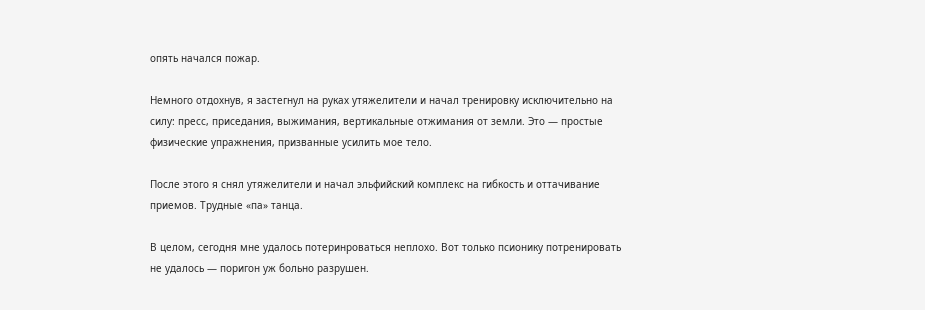опять начался пожар.

Немного отдохнув, я застегнул на руках утяжелители и начал тренировку исключительно на силу: пресс, приседания, выжимания, вертикальные отжимания от земли. Это — простые физические упражнения, призванные усилить мое тело.

После этого я снял утяжелители и начал эльфийский комплекс на гибкость и оттачивание приемов. Трудные «па» танца.

В целом, сегодня мне удалось потеринроваться неплохо. Вот только псионику потренировать не удалось — поригон уж больно разрушен.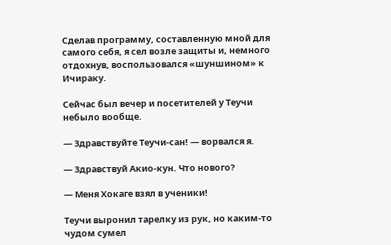Сделав программу, составленную мной для самого себя, я сел возле защиты и, немного отдохнув, воспользовался «шуншином» к Ичираку.

Сейчас был вечер и посетителей у Теучи небыло вообще.

— Здравствуйте Теучи-сан! — ворвался я.

— Здравствуй Акио-кун. Что нового?

— Меня Хокаге взял в ученики!

Теучи выронил тарелку из рук, но каким-то чудом сумел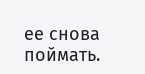ее снова поймать.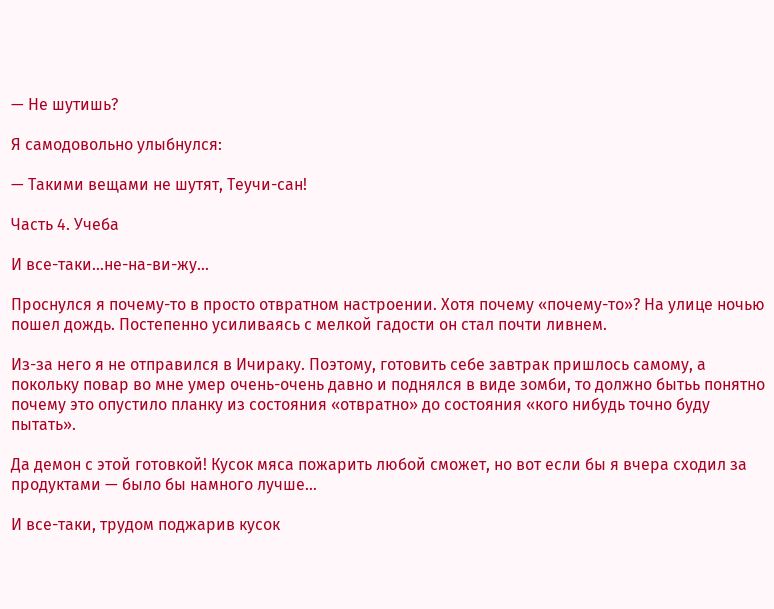— Не шутишь?

Я самодовольно улыбнулся:

— Такими вещами не шутят, Теучи-сан!

Часть 4. Учеба

И все-таки…не-на-ви-жу…

Проснулся я почему-то в просто отвратном настроении. Хотя почему «почему-то»? На улице ночью пошел дождь. Постепенно усиливаясь с мелкой гадости он стал почти ливнем.

Из-за него я не отправился в Ичираку. Поэтому, готовить себе завтрак пришлось самому, а покольку повар во мне умер очень-очень давно и поднялся в виде зомби, то должно бытьь понятно почему это опустило планку из состояния «отвратно» до состояния «кого нибудь точно буду пытать».

Да демон с этой готовкой! Кусок мяса пожарить любой сможет, но вот если бы я вчера сходил за продуктами — было бы намного лучше…

И все-таки, трудом поджарив кусок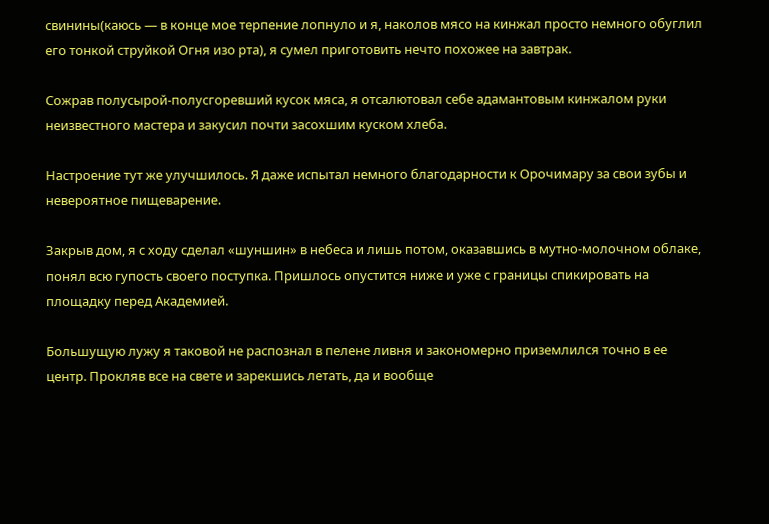свинины(каюсь — в конце мое терпение лопнуло и я, наколов мясо на кинжал просто немного обуглил его тонкой струйкой Огня изо рта), я сумел приготовить нечто похожее на завтрак.

Сожрав полусырой-полусгоревший кусок мяса, я отсалютовал себе адамантовым кинжалом руки неизвестного мастера и закусил почти засохшим куском хлеба.

Настроение тут же улучшилось. Я даже испытал немного благодарности к Орочимару за свои зубы и невероятное пищеварение.

Закрыв дом, я с ходу сделал «шуншин» в небеса и лишь потом, оказавшись в мутно-молочном облаке, понял всю гупость своего поступка. Пришлось опустится ниже и уже с границы спикировать на площадку перед Академией.

Большущую лужу я таковой не распознал в пелене ливня и закономерно приземлился точно в ее центр. Прокляв все на свете и зарекшись летать, да и вообще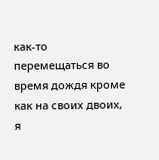как-то перемещаться во время дождя кроме как на своих двоих, я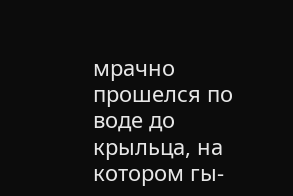мрачно прошелся по воде до крыльца, на котором гы-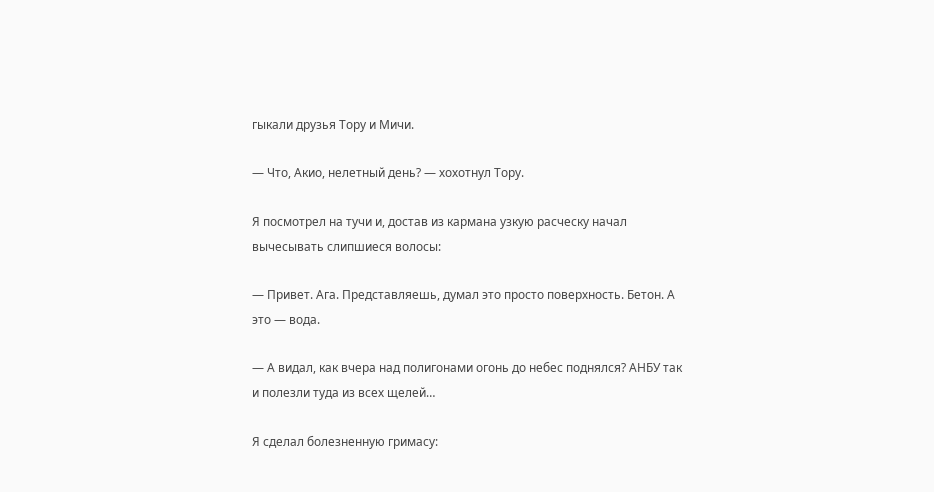гыкали друзья Тору и Мичи.

— Что, Акио, нелетный день? — хохотнул Тору.

Я посмотрел на тучи и, достав из кармана узкую расческу начал вычесывать слипшиеся волосы:

— Привет. Ага. Представляешь, думал это просто поверхность. Бетон. А это — вода.

— А видал, как вчера над полигонами огонь до небес поднялся? АНБУ так и полезли туда из всех щелей…

Я сделал болезненную гримасу: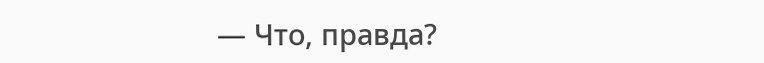— Что, правда?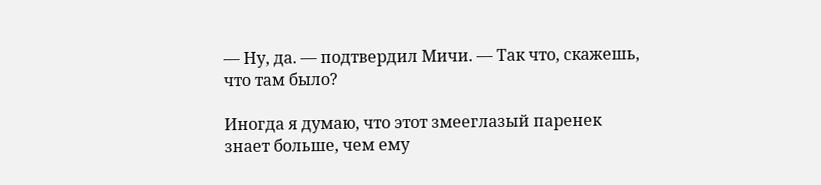— Ну, да. — подтвердил Мичи. — Так что, скажешь, что там было?

Иногда я думаю, что этот змееглазый паренек знает больше, чем ему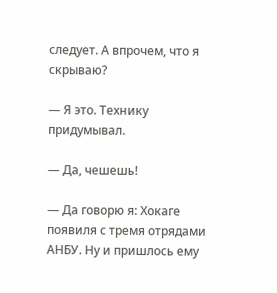следует. А впрочем, что я скрываю?

— Я это. Технику придумывал.

— Да, чешешь!

— Да говорю я: Хокаге появиля с тремя отрядами АНБУ. Ну и пришлось ему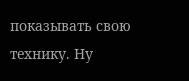показывать свою технику. Ну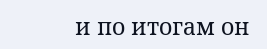и по итогам он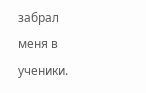забрал меня в ученики.